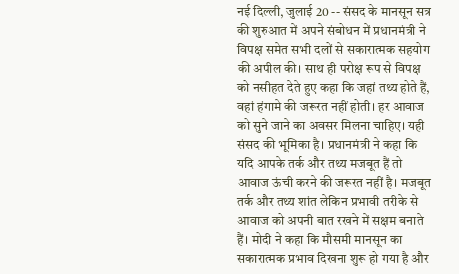नई दिल्ली, जुलाई 20 -- संसद के मानसून सत्र की शुरुआत में अपने संबोधन में प्रधानमंत्री ने विपक्ष समेत सभी दलों से सकारात्मक सहयोग की अपील की। साथ ही परोक्ष रूप से विपक्ष को नसीहत देते हुए कहा कि जहां तथ्य होते हैं, वहां हंगामे की जरूरत नहीं होती। हर आवाज को सुने जाने का अवसर मिलना चाहिए। यही संसद की भूमिका है। प्रधानमंत्री ने कहा कि यदि आपके तर्क और तथ्य मजबूत हैं तो आवाज ऊंची करने की जरूरत नहीं है। मजबूत तर्क और तथ्य शांत लेकिन प्रभावी तरीके से आवाज को अपनी बात रखने में सक्षम बनाते हैं। मोदी ने कहा कि मौसमी मानसून का सकारात्मक प्रभाव दिखना शुरू हो गया है और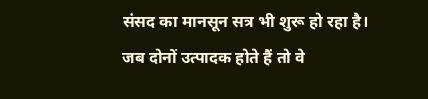संसद का मानसून सत्र भी शुरू हो रहा है। जब दोनों उत्पादक होते हैं तो वे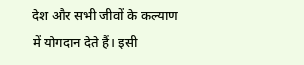देश और सभी जीवों के कल्याण में योगदान देते हैं। इसी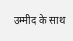उम्मीद के साथ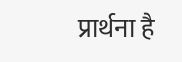प्रार्थना है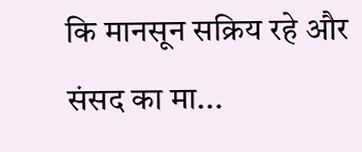कि मानसून सक्रिय रहे और संसद का मा...